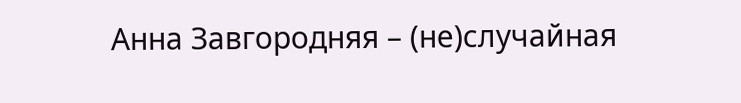Анна Завгородняя – (не)случайная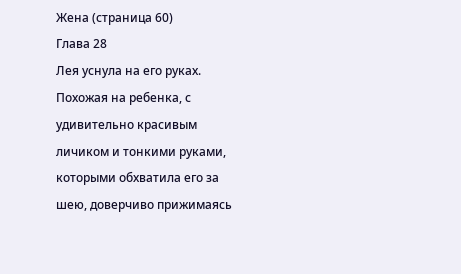Жена (страница 60)
Глава 28
Лея уснула на его руках. Похожая на ребенка, с удивительно красивым личиком и тонкими руками, которыми обхватила его за шею, доверчиво прижимаясь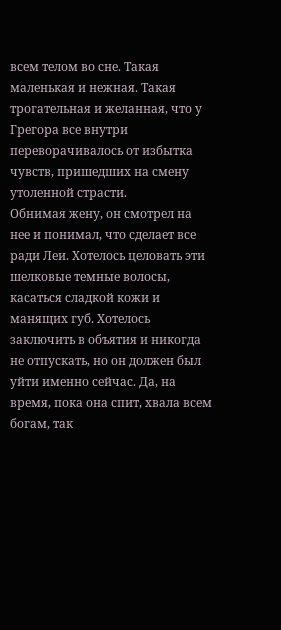всем телом во сне. Такая маленькая и нежная. Такая трогательная и желанная, что у Грегора все внутри переворачивалось от избытка чувств, пришедших на смену утоленной страсти.
Обнимая жену, он смотрел на нее и понимал, что сделает все ради Леи. Хотелось целовать эти шелковые темные волосы, касаться сладкой кожи и манящих губ. Хотелось заключить в объятия и никогда не отпускать, но он должен был уйти именно сейчас. Да, на время, пока она спит, хвала всем богам, так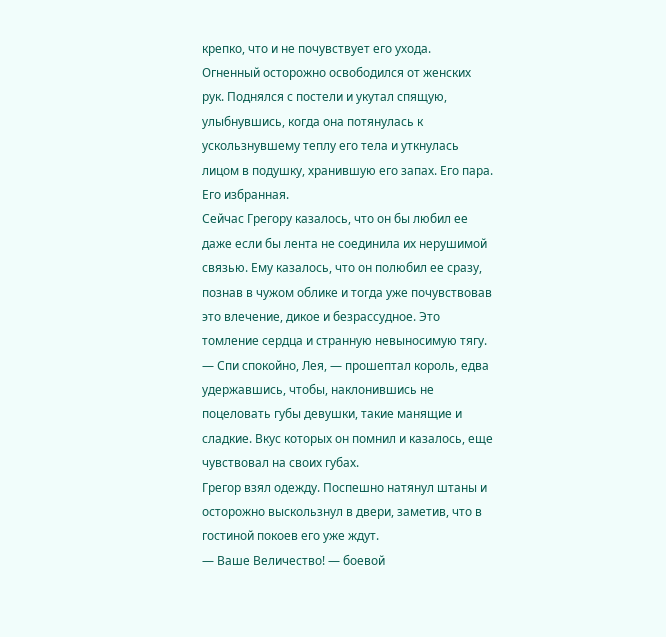крепко, что и не почувствует его ухода.
Огненный осторожно освободился от женских рук. Поднялся с постели и укутал спящую, улыбнувшись, когда она потянулась к ускользнувшему теплу его тела и уткнулась лицом в подушку, хранившую его запах. Его пара. Его избранная.
Сейчас Грегору казалось, что он бы любил ее даже если бы лента не соединила их нерушимой связью. Ему казалось, что он полюбил ее сразу, познав в чужом облике и тогда уже почувствовав это влечение, дикое и безрассудное. Это томление сердца и странную невыносимую тягу.
— Спи спокойно, Лея, — прошептал король, едва удержавшись, чтобы, наклонившись не поцеловать губы девушки, такие манящие и сладкие. Вкус которых он помнил и казалось, еще чувствовал на своих губах.
Грегор взял одежду. Поспешно натянул штаны и осторожно выскользнул в двери, заметив, что в гостиной покоев его уже ждут.
— Ваше Величество! — боевой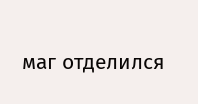маг отделился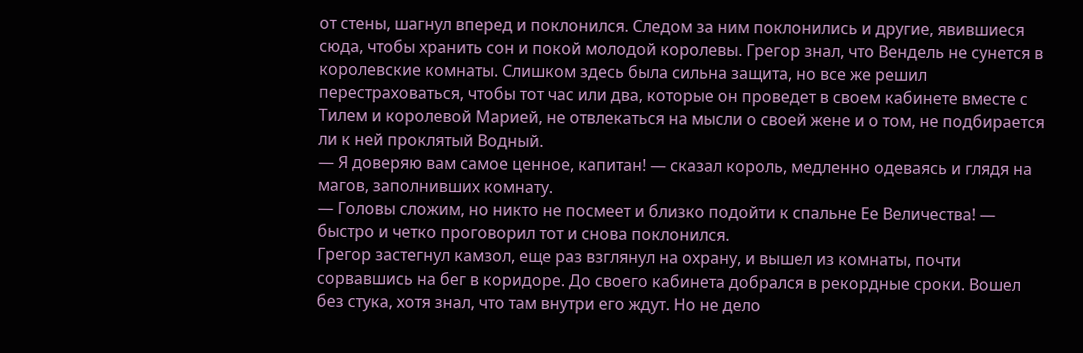от стены, шагнул вперед и поклонился. Следом за ним поклонились и другие, явившиеся сюда, чтобы хранить сон и покой молодой королевы. Грегор знал, что Вендель не сунется в королевские комнаты. Слишком здесь была сильна защита, но все же решил перестраховаться, чтобы тот час или два, которые он проведет в своем кабинете вместе с Тилем и королевой Марией, не отвлекаться на мысли о своей жене и о том, не подбирается ли к ней проклятый Водный.
— Я доверяю вам самое ценное, капитан! — сказал король, медленно одеваясь и глядя на магов, заполнивших комнату.
— Головы сложим, но никто не посмеет и близко подойти к спальне Ее Величества! — быстро и четко проговорил тот и снова поклонился.
Грегор застегнул камзол, еще раз взглянул на охрану, и вышел из комнаты, почти сорвавшись на бег в коридоре. До своего кабинета добрался в рекордные сроки. Вошел без стука, хотя знал, что там внутри его ждут. Но не дело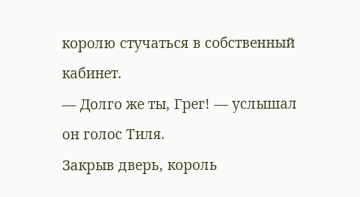королю стучаться в собственный кабинет.
— Долго же ты, Грег! — услышал он голос Тиля.
Закрыв дверь, король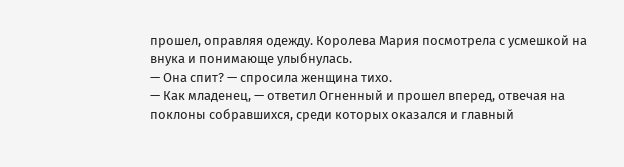прошел, оправляя одежду. Королева Мария посмотрела с усмешкой на внука и понимающе улыбнулась.
— Она спит? — спросила женщина тихо.
— Как младенец, — ответил Огненный и прошел вперед, отвечая на поклоны собравшихся, среди которых оказался и главный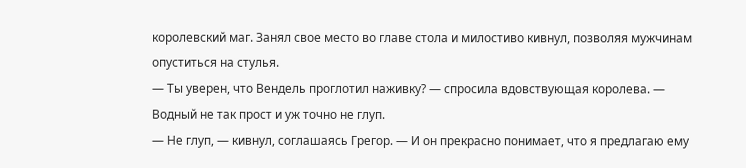королевский маг. Занял свое место во главе стола и милостиво кивнул, позволяя мужчинам опуститься на стулья.
— Ты уверен, что Вендель проглотил наживку? — спросила вдовствующая королева. — Водный не так прост и уж точно не глуп.
— Не глуп, — кивнул, соглашаясь Грегор. — И он прекрасно понимает, что я предлагаю ему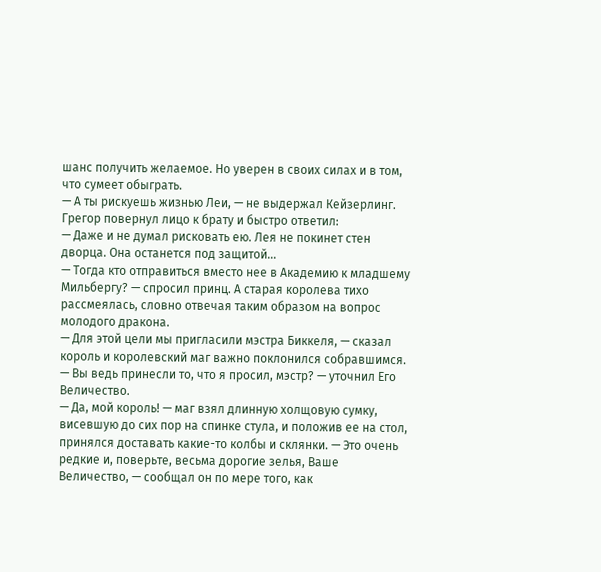шанс получить желаемое. Но уверен в своих силах и в том, что сумеет обыграть.
— А ты рискуешь жизнью Леи, — не выдержал Кейзерлинг.
Грегор повернул лицо к брату и быстро ответил:
— Даже и не думал рисковать ею. Лея не покинет стен дворца. Она останется под защитой…
— Тогда кто отправиться вместо нее в Академию к младшему Мильбергу? — спросил принц. А старая королева тихо рассмеялась, словно отвечая таким образом на вопрос молодого дракона.
— Для этой цели мы пригласили мэстра Биккеля, — сказал король и королевский маг важно поклонился собравшимся.
— Вы ведь принесли то, что я просил, мэстр? — уточнил Его Величество.
— Да, мой король! — маг взял длинную холщовую сумку, висевшую до сих пор на спинке стула, и положив ее на стол, принялся доставать какие-то колбы и склянки. — Это очень редкие и, поверьте, весьма дорогие зелья, Ваше Величество, — сообщал он по мере того, как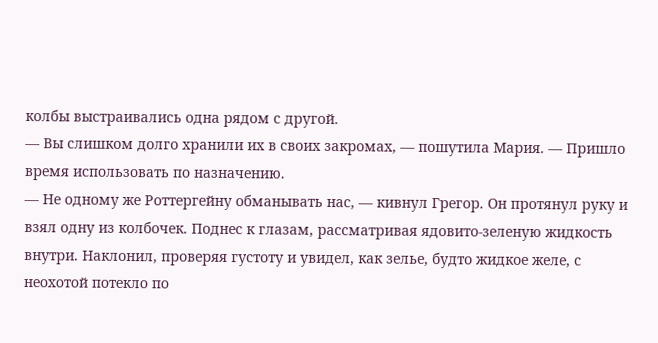колбы выстраивались одна рядом с другой.
— Вы слишком долго хранили их в своих закромах, — пошутила Мария. — Пришло время использовать по назначению.
— Не одному же Роттергейну обманывать нас, — кивнул Грегор. Он протянул руку и взял одну из колбочек. Поднес к глазам, рассматривая ядовито-зеленую жидкость внутри. Наклонил, проверяя густоту и увидел, как зелье, будто жидкое желе, с неохотой потекло по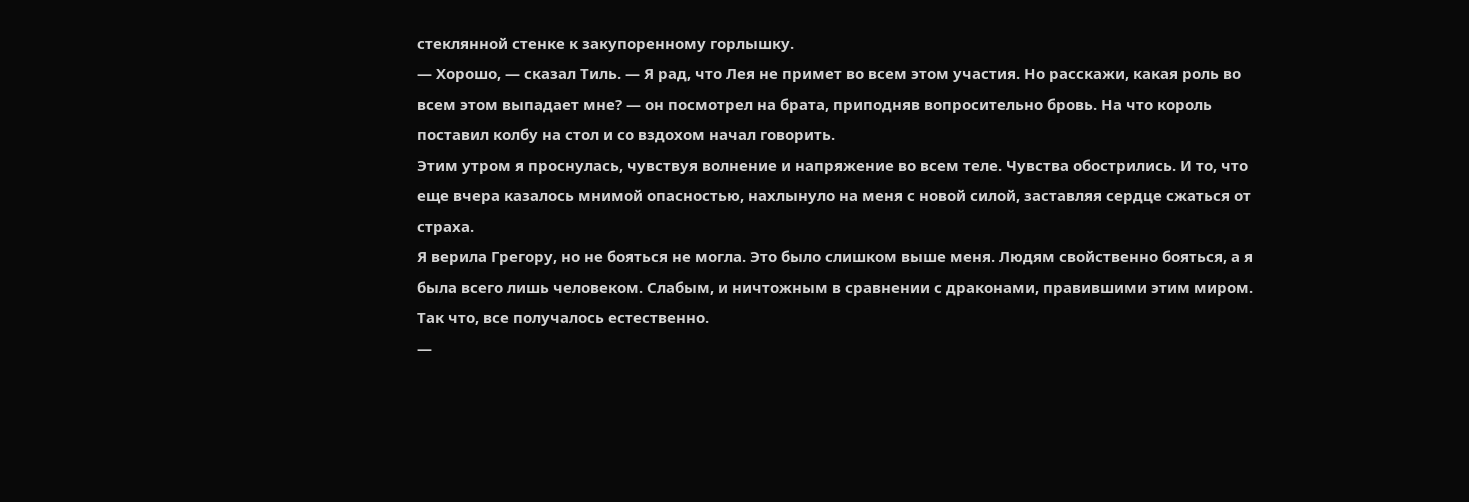стеклянной стенке к закупоренному горлышку.
— Хорошо, — сказал Тиль. — Я рад, что Лея не примет во всем этом участия. Но расскажи, какая роль во всем этом выпадает мне? — он посмотрел на брата, приподняв вопросительно бровь. На что король поставил колбу на стол и со вздохом начал говорить.
Этим утром я проснулась, чувствуя волнение и напряжение во всем теле. Чувства обострились. И то, что еще вчера казалось мнимой опасностью, нахлынуло на меня с новой силой, заставляя сердце сжаться от страха.
Я верила Грегору, но не бояться не могла. Это было слишком выше меня. Людям свойственно бояться, а я была всего лишь человеком. Слабым, и ничтожным в сравнении с драконами, правившими этим миром. Так что, все получалось естественно.
—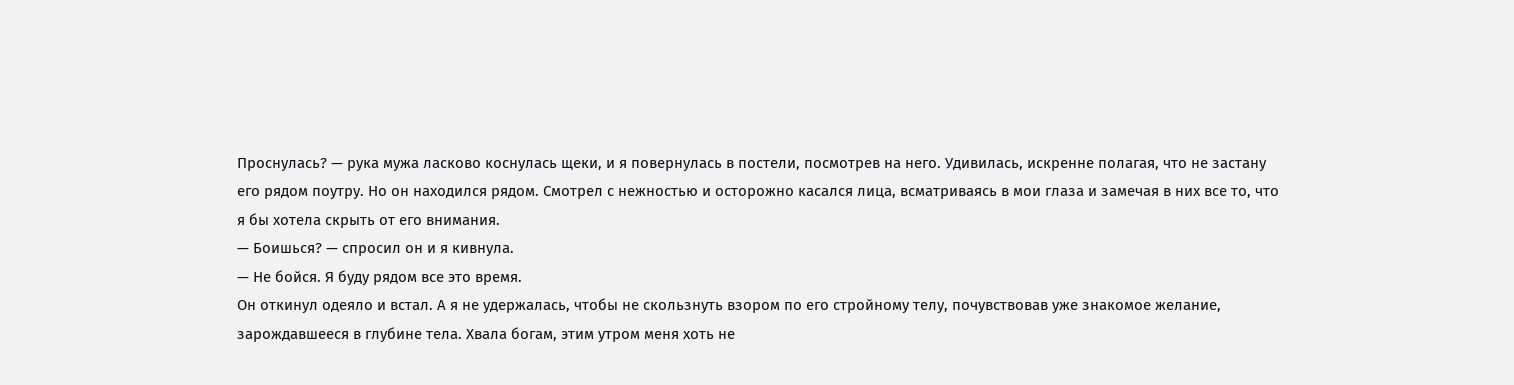Проснулась? — рука мужа ласково коснулась щеки, и я повернулась в постели, посмотрев на него. Удивилась, искренне полагая, что не застану его рядом поутру. Но он находился рядом. Смотрел с нежностью и осторожно касался лица, всматриваясь в мои глаза и замечая в них все то, что я бы хотела скрыть от его внимания.
— Боишься? — спросил он и я кивнула.
— Не бойся. Я буду рядом все это время.
Он откинул одеяло и встал. А я не удержалась, чтобы не скользнуть взором по его стройному телу, почувствовав уже знакомое желание, зарождавшееся в глубине тела. Хвала богам, этим утром меня хоть не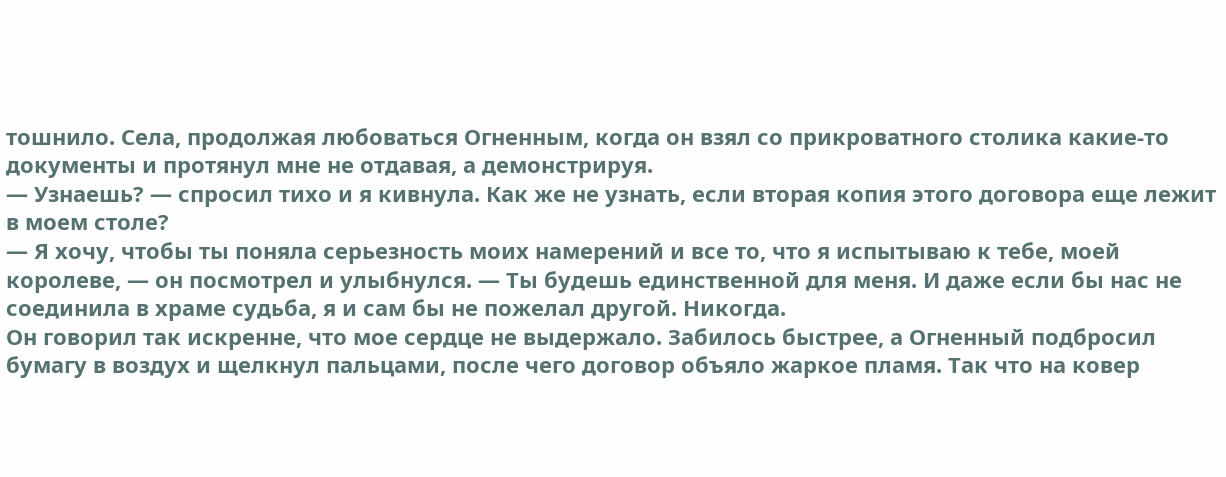тошнило. Села, продолжая любоваться Огненным, когда он взял со прикроватного столика какие-то документы и протянул мне не отдавая, а демонстрируя.
— Узнаешь? — спросил тихо и я кивнула. Как же не узнать, если вторая копия этого договора еще лежит в моем столе?
— Я хочу, чтобы ты поняла серьезность моих намерений и все то, что я испытываю к тебе, моей королеве, — он посмотрел и улыбнулся. — Ты будешь единственной для меня. И даже если бы нас не соединила в храме судьба, я и сам бы не пожелал другой. Никогда.
Он говорил так искренне, что мое сердце не выдержало. Забилось быстрее, а Огненный подбросил бумагу в воздух и щелкнул пальцами, после чего договор объяло жаркое пламя. Так что на ковер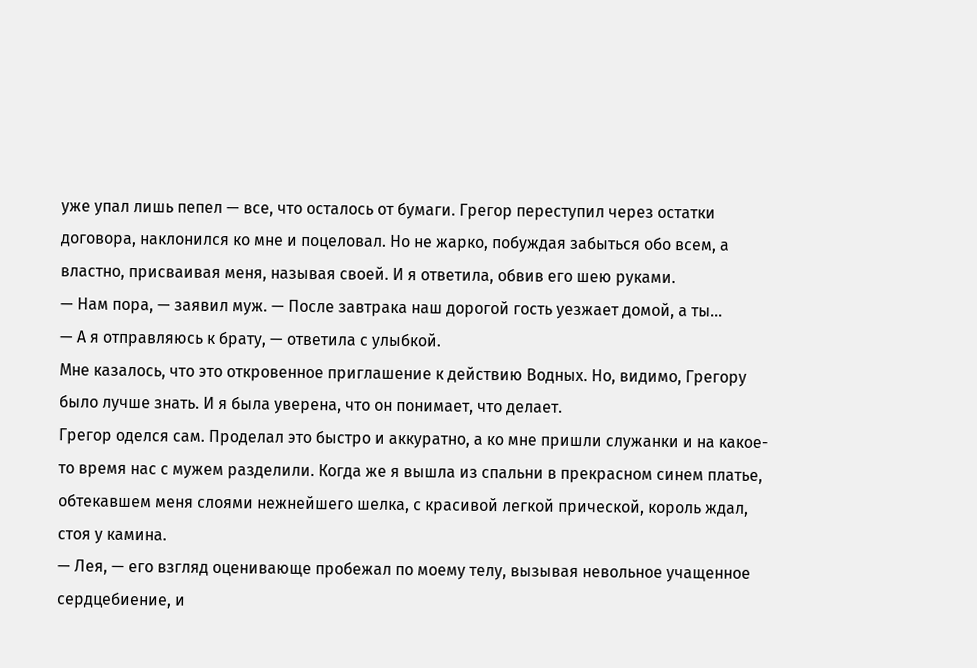уже упал лишь пепел — все, что осталось от бумаги. Грегор переступил через остатки договора, наклонился ко мне и поцеловал. Но не жарко, побуждая забыться обо всем, а властно, присваивая меня, называя своей. И я ответила, обвив его шею руками.
— Нам пора, — заявил муж. — После завтрака наш дорогой гость уезжает домой, а ты…
— А я отправляюсь к брату, — ответила с улыбкой.
Мне казалось, что это откровенное приглашение к действию Водных. Но, видимо, Грегору было лучше знать. И я была уверена, что он понимает, что делает.
Грегор оделся сам. Проделал это быстро и аккуратно, а ко мне пришли служанки и на какое-то время нас с мужем разделили. Когда же я вышла из спальни в прекрасном синем платье, обтекавшем меня слоями нежнейшего шелка, с красивой легкой прической, король ждал, стоя у камина.
— Лея, — его взгляд оценивающе пробежал по моему телу, вызывая невольное учащенное сердцебиение, и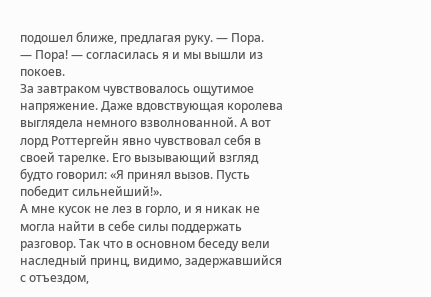подошел ближе, предлагая руку. — Пора.
— Пора! — согласилась я и мы вышли из покоев.
За завтраком чувствовалось ощутимое напряжение. Даже вдовствующая королева выглядела немного взволнованной. А вот лорд Роттергейн явно чувствовал себя в своей тарелке. Его вызывающий взгляд будто говорил: «Я принял вызов. Пусть победит сильнейший!».
А мне кусок не лез в горло, и я никак не могла найти в себе силы поддержать разговор. Так что в основном беседу вели наследный принц, видимо, задержавшийся с отъездом,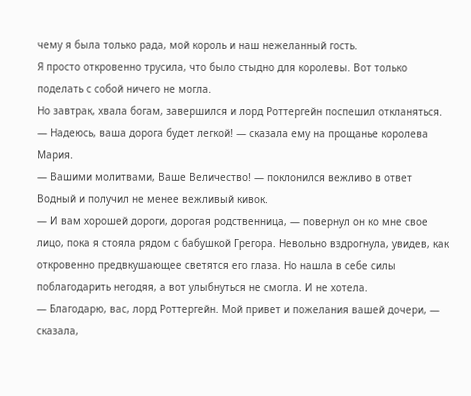чему я была только рада, мой король и наш нежеланный гость.
Я просто откровенно трусила, что было стыдно для королевы. Вот только поделать с собой ничего не могла.
Но завтрак, хвала богам, завершился и лорд Роттергейн поспешил откланяться.
— Надеюсь, ваша дорога будет легкой! — сказала ему на прощанье королева Мария.
— Вашими молитвами, Ваше Величество! — поклонился вежливо в ответ Водный и получил не менее вежливый кивок.
— И вам хорошей дороги, дорогая родственница, — повернул он ко мне свое лицо, пока я стояла рядом с бабушкой Грегора. Невольно вздрогнула, увидев, как откровенно предвкушающее светятся его глаза. Но нашла в себе силы поблагодарить негодяя, а вот улыбнуться не смогла. И не хотела.
— Благодарю, вас, лорд Роттергейн. Мой привет и пожелания вашей дочери, — сказала,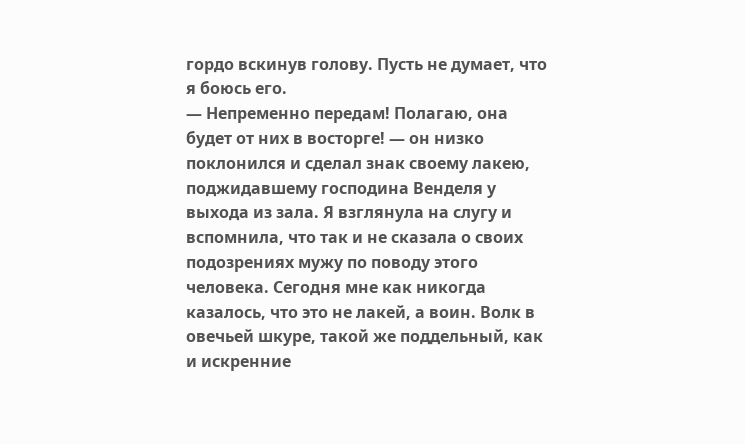гордо вскинув голову. Пусть не думает, что я боюсь его.
— Непременно передам! Полагаю, она будет от них в восторге! — он низко поклонился и сделал знак своему лакею, поджидавшему господина Венделя у выхода из зала. Я взглянула на слугу и вспомнила, что так и не сказала о своих подозрениях мужу по поводу этого человека. Сегодня мне как никогда казалось, что это не лакей, а воин. Волк в овечьей шкуре, такой же поддельный, как и искренние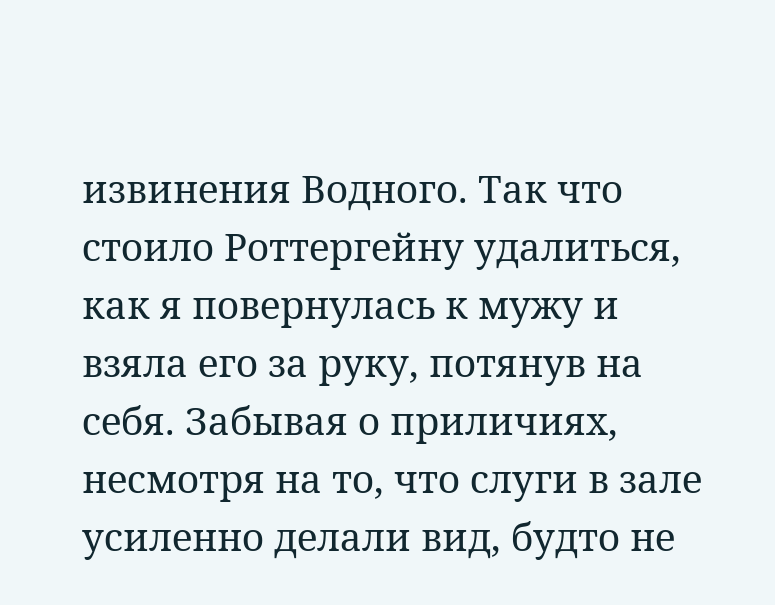извинения Водного. Так что стоило Роттергейну удалиться, как я повернулась к мужу и взяла его за руку, потянув на себя. Забывая о приличиях, несмотря на то, что слуги в зале усиленно делали вид, будто не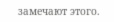замечают этого.